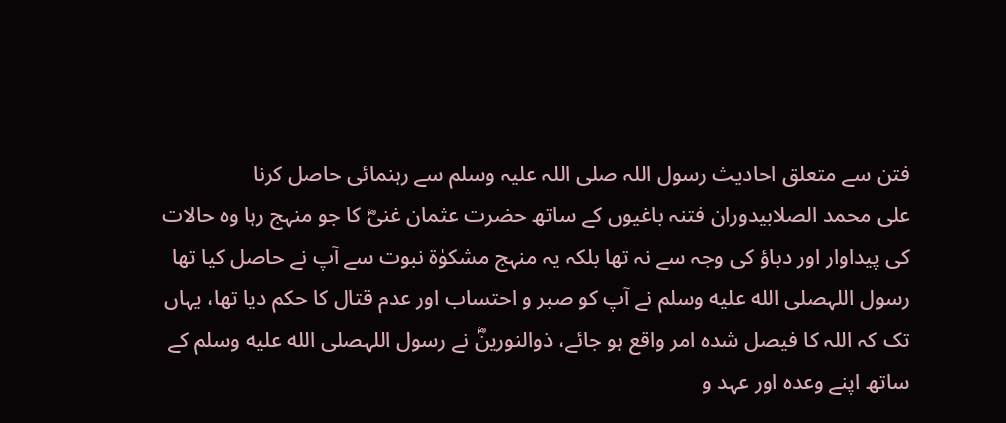فتن سے متعلق احادیث رسول اللہ صلی اللہ علیہ وسلم سے رہنمائی حاصل کرنا
علی محمد الصلابیدوران فتنہ باغیوں کے ساتھ حضرت عثمان غنیؓ کا جو منہج رہا وہ حالات کی پیداوار اور دباؤ کی وجہ سے نہ تھا بلکہ یہ منہج مشکوٰۃ نبوت سے آپ نے حاصل کیا تھا رسول اللہصلى الله عليه وسلم نے آپ کو صبر و احتساب اور عدم قتال کا حکم دیا تھا، یہاں تک کہ اللہ کا فیصل شدہ امر واقع ہو جائے، ذوالنورینؓ نے رسول اللہصلى الله عليه وسلم کے ساتھ اپنے وعدہ اور عہد و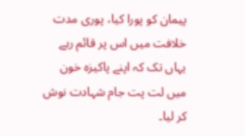پیمان کو پورا کیا، پوری مدت خلافت میں اس پر قائم رہے یہاں تک کہ اپنے پاکیزہ خون میں لت پت جام شہادت نوش کر لیا۔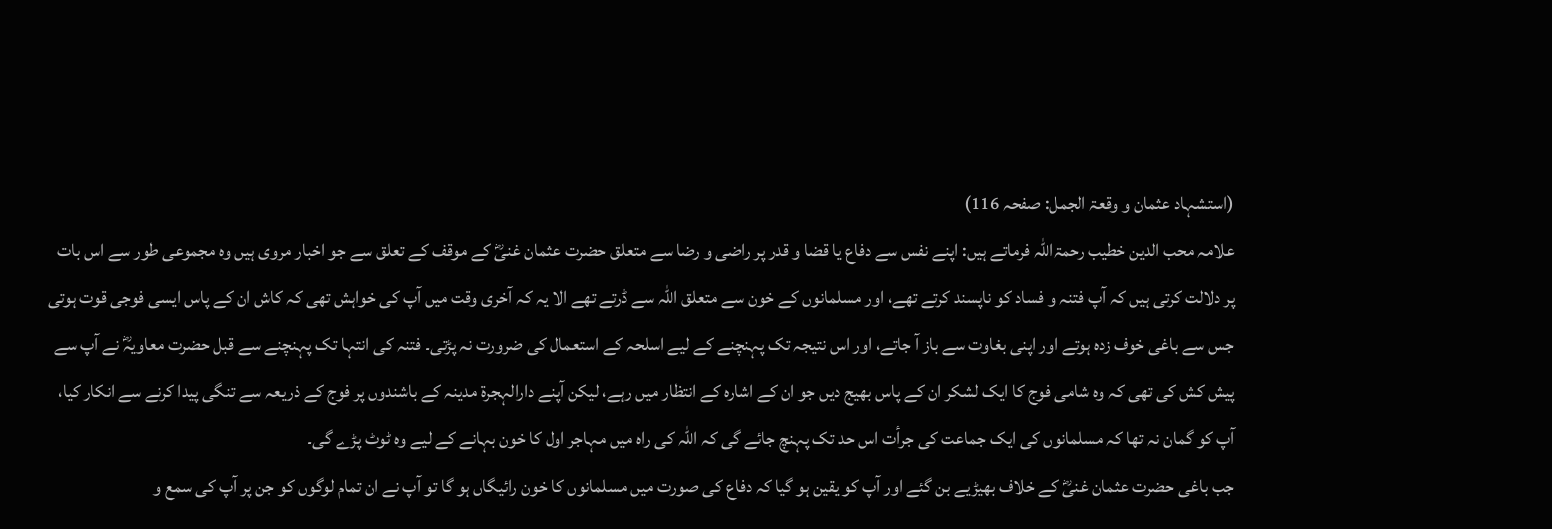(استشہاد عثمان و وقعۃ الجمل: صفحہ 116)
علامہ محب الدین خطیب رحمۃاللہ فرماتے ہیں: اپنے نفس سے دفاع یا قضا و قدر پر راضی و رضا سے متعلق حضرت عثمان غنیؓ کے موقف کے تعلق سے جو اخبار مروی ہیں وہ مجموعی طور سے اس بات پر دلالت کرتی ہیں کہ آپ فتنہ و فساد کو ناپسند کرتے تھے، اور مسلمانوں کے خون سے متعلق اللہ سے ڈرتے تھے الا یہ کہ آخری وقت میں آپ کی خواہش تھی کہ کاش ان کے پاس ایسی فوجی قوت ہوتی جس سے باغی خوف زدہ ہوتے اور اپنی بغاوت سے باز آ جاتے، اور اس نتیجہ تک پہنچنے کے لیے اسلحہ کے استعمال کی ضرورت نہ پڑتی۔ فتنہ کی انتہا تک پہنچنے سے قبل حضرت معاویہؓ نے آپ سے پیش کش کی تھی کہ وہ شامی فوج کا ایک لشکر ان کے پاس بھیج دیں جو ان کے اشارہ کے انتظار میں رہے، لیکن آپنے دارالہجرۃ مدینہ کے باشندوں پر فوج کے ذریعہ سے تنگی پیدا کرنے سے انکار کیا، آپ کو گمان نہ تھا کہ مسلمانوں کی ایک جماعت کی جرأت اس حد تک پہنچ جائے گی کہ اللہ کی راہ میں مہاجر اول کا خون بہانے کے لیے وہ ٹوٹ پڑے گی۔
جب باغی حضرت عثمان غنیؓ کے خلاف بھیڑیے بن گئے اور آپ کو یقین ہو گیا کہ دفاع کی صورت میں مسلمانوں کا خون رائیگاں ہو گا تو آپ نے ان تمام لوگوں کو جن پر آپ کی سمع و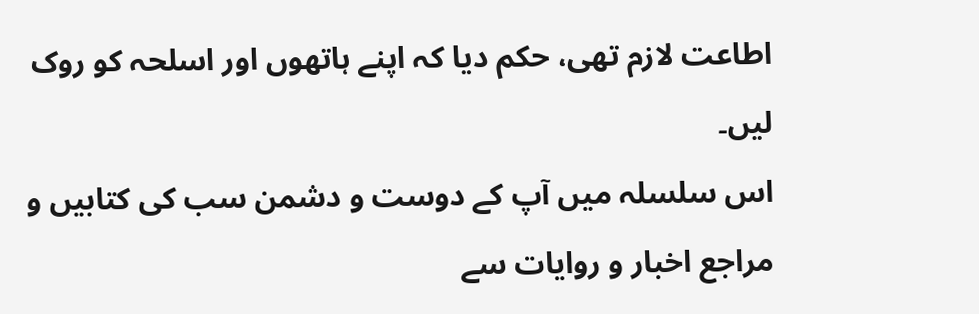اطاعت لازم تھی، حکم دیا کہ اپنے ہاتھوں اور اسلحہ کو روک لیں۔
اس سلسلہ میں آپ کے دوست و دشمن سب کی کتابیں و مراجع اخبار و روایات سے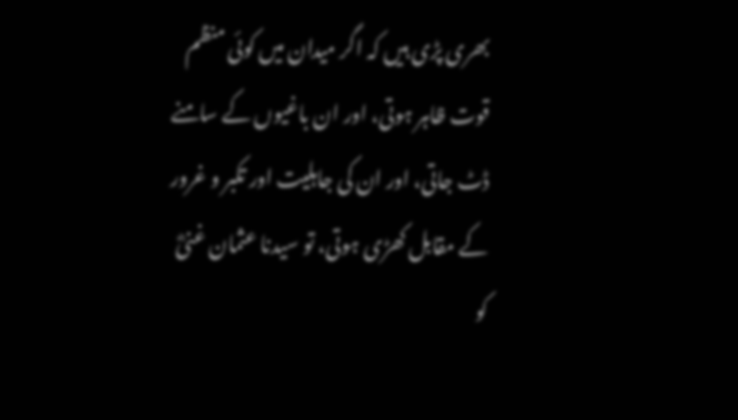بھری پڑی ہیں کہ اگر میدان میں کوئی منظم قوت ظاہر ہوتی، اور ان باغیوں کے سامنے ڈٹ جاتی، اور ان کی جاہلیت اور تکبر و غرور کے مقابل کھڑی ہوتی، تو سیدنا عثمان غنیؓ کو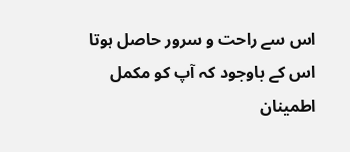اس سے راحت و سرور حاصل ہوتا اس کے باوجود کہ آپ کو مکمل اطمینان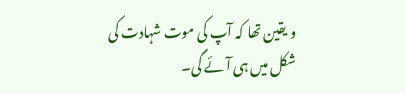و یقین تھا کہ آپ کی موت شہادت کی شکل میں ہی آئے گی۔